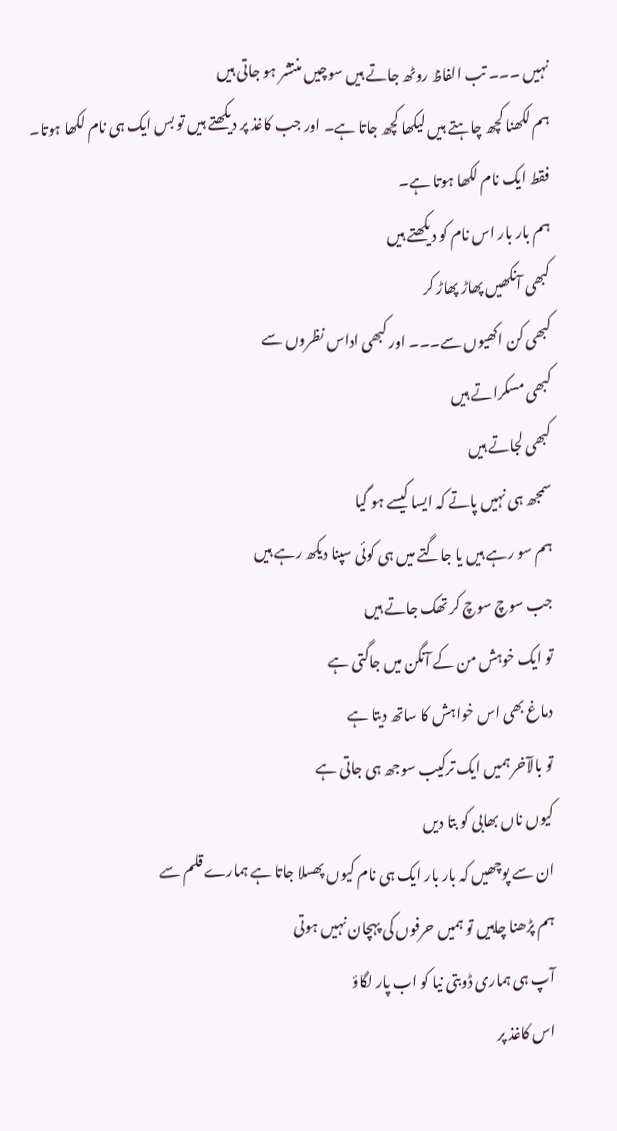نہیں ۔۔۔ تب الفاظ روٹھ جاتے ہیں سوچیں منتشر ہو جاتی ہیں
ہم لکھنا کچھ چاہتے ہیں لیکھا کچھ جاتا ہے۔ اور جب کاغذ پر دیکھتے ہیں تو بس ایک ہی نام لکھا ہوتا۔
فقط ایک نام لکھا ہوتا ہے۔
ہم بار بار اس نام کو دیکھتے ہیں
کبھی آنکھیں پھاڑ پھاڑ کر
کبھی کن اکھیوں سے۔۔۔ اور کبھی اداس نظروں سے
کبھی مسکراتے ہیں
کبھی لجاتے ہیں
سمجھ ہی نہیں پاتے کہ ایسا کیسے ہو گیا
ہم سو رہے ہیں یا جاگتے میں ہی کوئی سپنا دیکھ رہے ہیں
جب سوچ سوچ کر تھک جاتے ہیں
تو ایک خوہش من کے آنگن میں جاگتی ہے
دماغ بھی اس خواہش کا ساتھ دیتا ہے
تو بالآخر ہمیں ایک ترکیب سوجھ ہی جاتی ہے
کیوں ناں بھابی کو بتا دیں
ان سے پوچھیں کہ بار بار ایک ہی نام کیوں پھسلا جاتا ہے ہمارے قلم سے
ہم پڑھنا چاہیں تو ہمیں حرفوں کی پہچان نہیں ہوتی
آپ ہی ہماری ڈوبتی نیا کو اب پار لگاؤ
اس کاغذ پر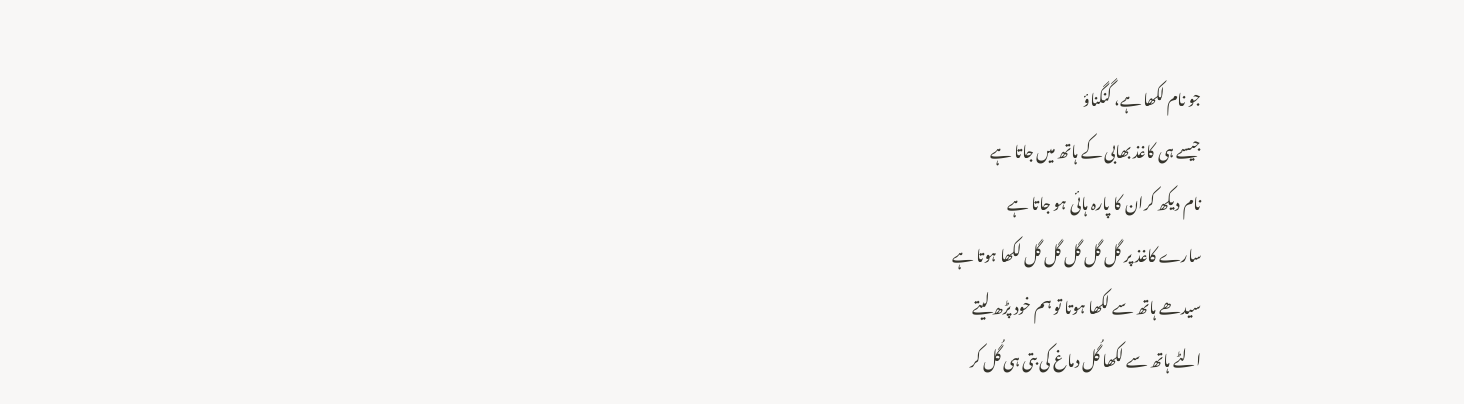جو نام لکھا ہے، گنگناؤ
جیسے ہی کاغذ بھابی کے ہاتھ میں جاتا ہے
نام دیکھ کران کا پارہ ہائی ہو جاتا ہے
سارے کاغذ پر گل گل گل گل گل لکھا ہوتا ہے
سیدھے ہاتھ سے لکھا ہوتا تو ہم خود پڑھ لیتے
الٹے ہاتھ سے لکھا گُل دماغ کی بتی ہی گُل کر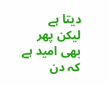دیتا ہے
لیکن پھر بھی امید ہے کہ دن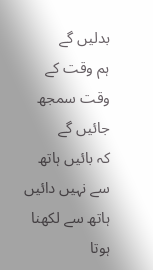بدلیں گے
ہم وقت کے وقت سمجھ جائیں گے
کہ بائیں ہاتھ سے نہیں دائیں ہاتھ سے لکھنا ہوتا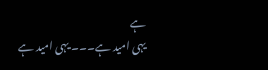ہے
یہی امید ہے۔۔۔ یہی امید ہے